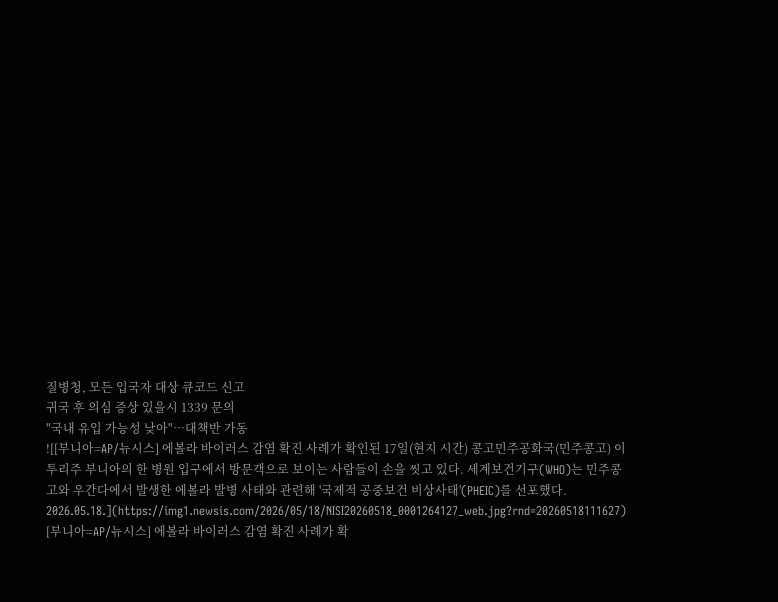질병청, 모든 입국자 대상 큐코드 신고
귀국 후 의심 증상 있을시 1339 문의
"국내 유입 가능성 낮아"…대책반 가동
![[부니아=AP/뉴시스] 에볼라 바이러스 감염 확진 사례가 확인된 17일(현지 시간) 콩고민주공화국(민주콩고) 이투리주 부니아의 한 병원 입구에서 방문객으로 보이는 사람들이 손을 씻고 있다. 세계보건기구(WHO)는 민주콩고와 우간다에서 발생한 에볼라 발병 사태와 관련해 '국제적 공중보건 비상사태'(PHEIC)를 선포했다. 2026.05.18.](https://img1.newsis.com/2026/05/18/NISI20260518_0001264127_web.jpg?rnd=20260518111627)
[부니아=AP/뉴시스] 에볼라 바이러스 감염 확진 사례가 확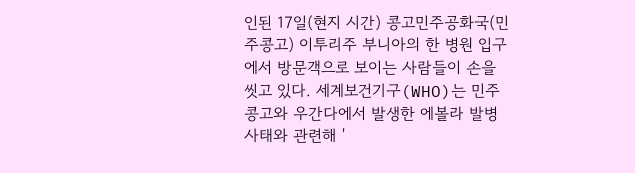인된 17일(현지 시간) 콩고민주공화국(민주콩고) 이투리주 부니아의 한 병원 입구에서 방문객으로 보이는 사람들이 손을 씻고 있다. 세계보건기구(WHO)는 민주콩고와 우간다에서 발생한 에볼라 발병 사태와 관련해 '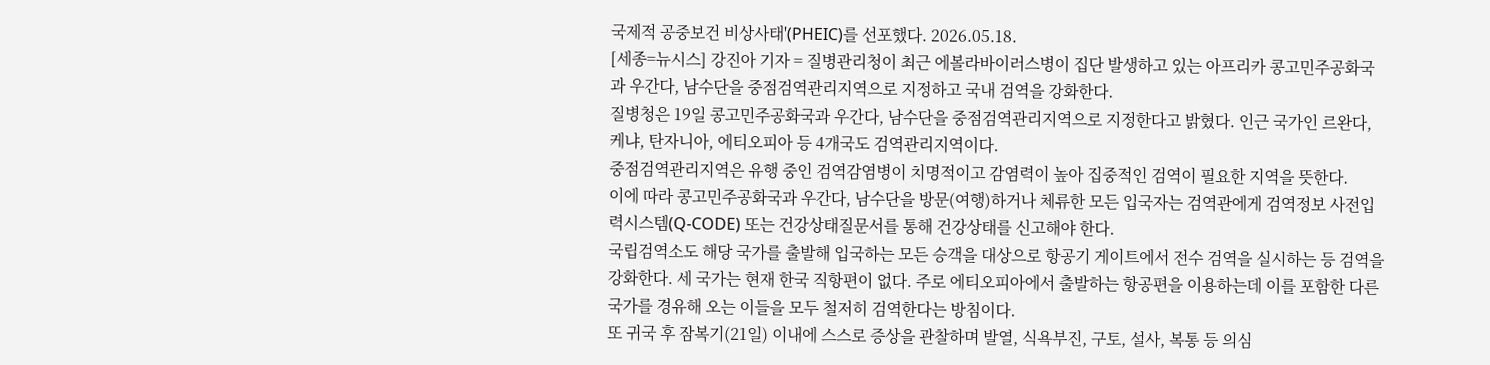국제적 공중보건 비상사태'(PHEIC)를 선포했다. 2026.05.18.
[세종=뉴시스] 강진아 기자 = 질병관리청이 최근 에볼라바이러스병이 집단 발생하고 있는 아프리카 콩고민주공화국과 우간다, 남수단을 중점검역관리지역으로 지정하고 국내 검역을 강화한다.
질병청은 19일 콩고민주공화국과 우간다, 남수단을 중점검역관리지역으로 지정한다고 밝혔다. 인근 국가인 르완다, 케냐, 탄자니아, 에티오피아 등 4개국도 검역관리지역이다.
중점검역관리지역은 유행 중인 검역감염병이 치명적이고 감염력이 높아 집중적인 검역이 필요한 지역을 뜻한다.
이에 따라 콩고민주공화국과 우간다, 남수단을 방문(여행)하거나 체류한 모든 입국자는 검역관에게 검역정보 사전입력시스템(Q-CODE) 또는 건강상태질문서를 통해 건강상태를 신고해야 한다.
국립검역소도 해당 국가를 출발해 입국하는 모든 승객을 대상으로 항공기 게이트에서 전수 검역을 실시하는 등 검역을 강화한다. 세 국가는 현재 한국 직항편이 없다. 주로 에티오피아에서 출발하는 항공편을 이용하는데 이를 포함한 다른 국가를 경유해 오는 이들을 모두 철저히 검역한다는 방침이다.
또 귀국 후 잠복기(21일) 이내에 스스로 증상을 관찰하며 발열, 식욕부진, 구토, 설사, 복통 등 의심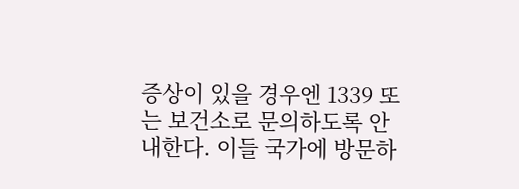증상이 있을 경우엔 1339 또는 보건소로 문의하도록 안내한다. 이들 국가에 방문하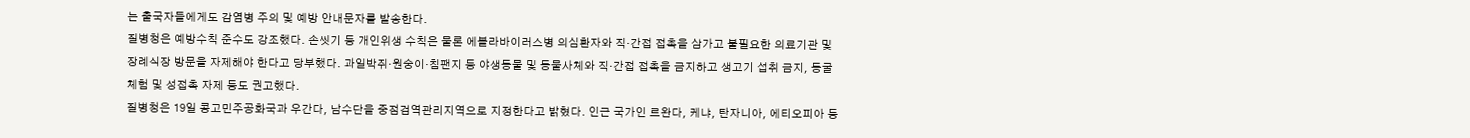는 출국자들에게도 감염병 주의 및 예방 안내문자를 발송한다.
질병청은 예방수칙 준수도 강조했다. 손씻기 등 개인위생 수칙은 물론 에볼라바이러스병 의심환자와 직·간접 접촉을 삼가고 불필요한 의료기관 및 장례식장 방문을 자제해야 한다고 당부했다. 과일박쥐·원숭이·침팬지 등 야생동물 및 동물사체와 직·간접 접촉을 금지하고 생고기 섭취 금지, 동굴 체험 및 성접촉 자제 등도 권고했다.
질병청은 19일 콩고민주공화국과 우간다, 남수단을 중점검역관리지역으로 지정한다고 밝혔다. 인근 국가인 르완다, 케냐, 탄자니아, 에티오피아 등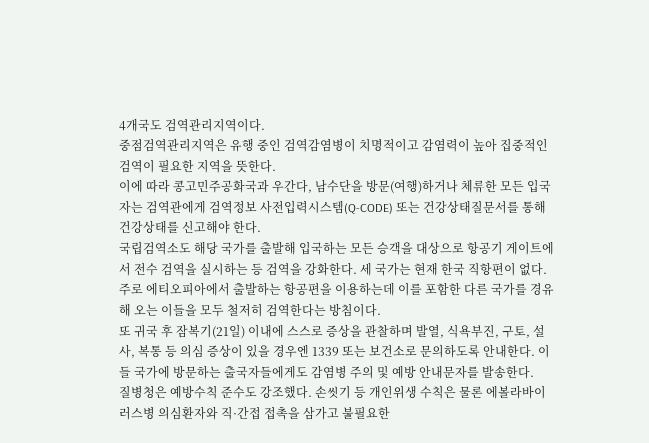4개국도 검역관리지역이다.
중점검역관리지역은 유행 중인 검역감염병이 치명적이고 감염력이 높아 집중적인 검역이 필요한 지역을 뜻한다.
이에 따라 콩고민주공화국과 우간다, 남수단을 방문(여행)하거나 체류한 모든 입국자는 검역관에게 검역정보 사전입력시스템(Q-CODE) 또는 건강상태질문서를 통해 건강상태를 신고해야 한다.
국립검역소도 해당 국가를 출발해 입국하는 모든 승객을 대상으로 항공기 게이트에서 전수 검역을 실시하는 등 검역을 강화한다. 세 국가는 현재 한국 직항편이 없다. 주로 에티오피아에서 출발하는 항공편을 이용하는데 이를 포함한 다른 국가를 경유해 오는 이들을 모두 철저히 검역한다는 방침이다.
또 귀국 후 잠복기(21일) 이내에 스스로 증상을 관찰하며 발열, 식욕부진, 구토, 설사, 복통 등 의심 증상이 있을 경우엔 1339 또는 보건소로 문의하도록 안내한다. 이들 국가에 방문하는 출국자들에게도 감염병 주의 및 예방 안내문자를 발송한다.
질병청은 예방수칙 준수도 강조했다. 손씻기 등 개인위생 수칙은 물론 에볼라바이러스병 의심환자와 직·간접 접촉을 삼가고 불필요한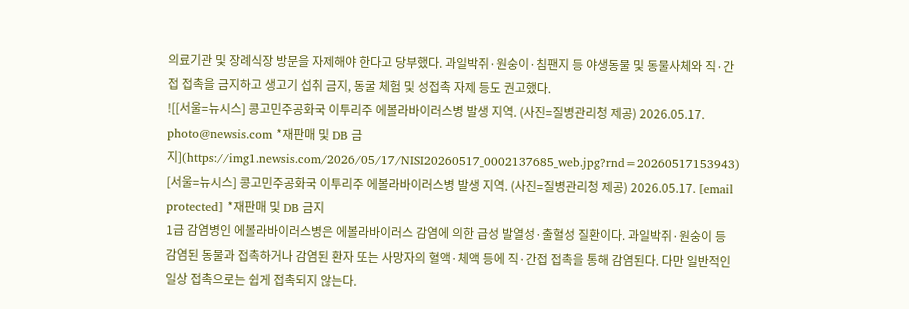의료기관 및 장례식장 방문을 자제해야 한다고 당부했다. 과일박쥐·원숭이·침팬지 등 야생동물 및 동물사체와 직·간접 접촉을 금지하고 생고기 섭취 금지, 동굴 체험 및 성접촉 자제 등도 권고했다.
![[서울=뉴시스] 콩고민주공화국 이투리주 에볼라바이러스병 발생 지역. (사진=질병관리청 제공) 2026.05.17. photo@newsis.com *재판매 및 DB 금지](https://img1.newsis.com/2026/05/17/NISI20260517_0002137685_web.jpg?rnd=20260517153943)
[서울=뉴시스] 콩고민주공화국 이투리주 에볼라바이러스병 발생 지역. (사진=질병관리청 제공) 2026.05.17. [email protected] *재판매 및 DB 금지
1급 감염병인 에볼라바이러스병은 에볼라바이러스 감염에 의한 급성 발열성·출혈성 질환이다. 과일박쥐·원숭이 등 감염된 동물과 접촉하거나 감염된 환자 또는 사망자의 혈액·체액 등에 직·간접 접촉을 통해 감염된다. 다만 일반적인 일상 접촉으로는 쉽게 접촉되지 않는다.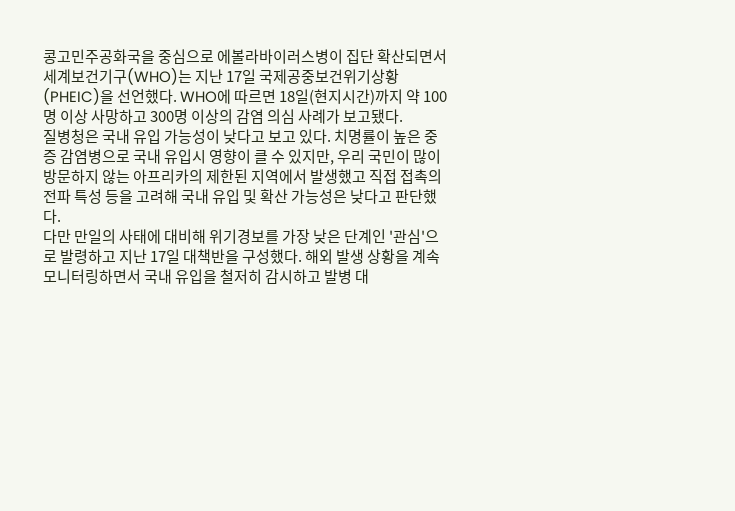콩고민주공화국을 중심으로 에볼라바이러스병이 집단 확산되면서 세계보건기구(WHO)는 지난 17일 국제공중보건위기상황(PHEIC)을 선언했다. WHO에 따르면 18일(현지시간)까지 약 100명 이상 사망하고 300명 이상의 감염 의심 사례가 보고됐다.
질병청은 국내 유입 가능성이 낮다고 보고 있다. 치명률이 높은 중증 감염병으로 국내 유입시 영향이 클 수 있지만, 우리 국민이 많이 방문하지 않는 아프리카의 제한된 지역에서 발생했고 직접 접촉의 전파 특성 등을 고려해 국내 유입 및 확산 가능성은 낮다고 판단했다.
다만 만일의 사태에 대비해 위기경보를 가장 낮은 단계인 '관심'으로 발령하고 지난 17일 대책반을 구성했다. 해외 발생 상황을 계속 모니터링하면서 국내 유입을 철저히 감시하고 발병 대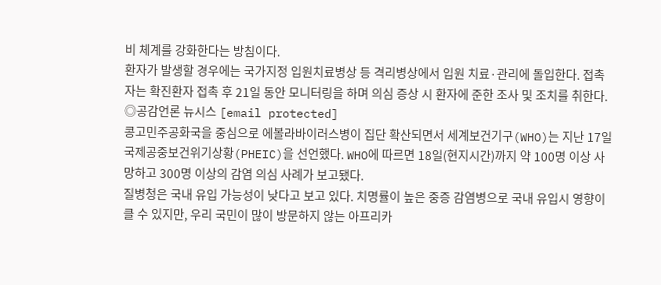비 체계를 강화한다는 방침이다.
환자가 발생할 경우에는 국가지정 입원치료병상 등 격리병상에서 입원 치료·관리에 돌입한다. 접촉자는 확진환자 접촉 후 21일 동안 모니터링을 하며 의심 증상 시 환자에 준한 조사 및 조치를 취한다.
◎공감언론 뉴시스 [email protected]
콩고민주공화국을 중심으로 에볼라바이러스병이 집단 확산되면서 세계보건기구(WHO)는 지난 17일 국제공중보건위기상황(PHEIC)을 선언했다. WHO에 따르면 18일(현지시간)까지 약 100명 이상 사망하고 300명 이상의 감염 의심 사례가 보고됐다.
질병청은 국내 유입 가능성이 낮다고 보고 있다. 치명률이 높은 중증 감염병으로 국내 유입시 영향이 클 수 있지만, 우리 국민이 많이 방문하지 않는 아프리카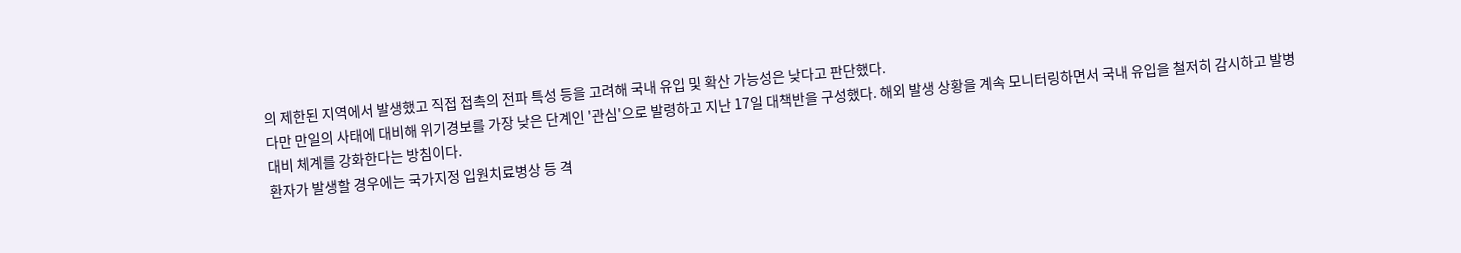의 제한된 지역에서 발생했고 직접 접촉의 전파 특성 등을 고려해 국내 유입 및 확산 가능성은 낮다고 판단했다.
다만 만일의 사태에 대비해 위기경보를 가장 낮은 단계인 '관심'으로 발령하고 지난 17일 대책반을 구성했다. 해외 발생 상황을 계속 모니터링하면서 국내 유입을 철저히 감시하고 발병 대비 체계를 강화한다는 방침이다.
환자가 발생할 경우에는 국가지정 입원치료병상 등 격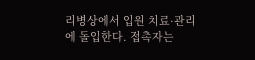리병상에서 입원 치료·관리에 돌입한다. 접촉자는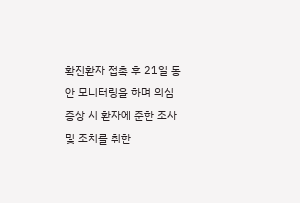확진환자 접촉 후 21일 동안 모니터링을 하며 의심 증상 시 환자에 준한 조사 및 조치를 취한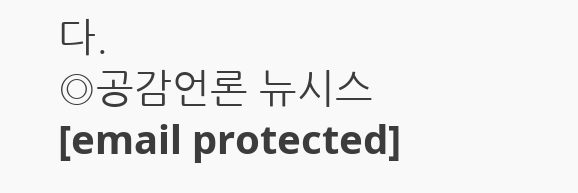다.
◎공감언론 뉴시스 [email protected]